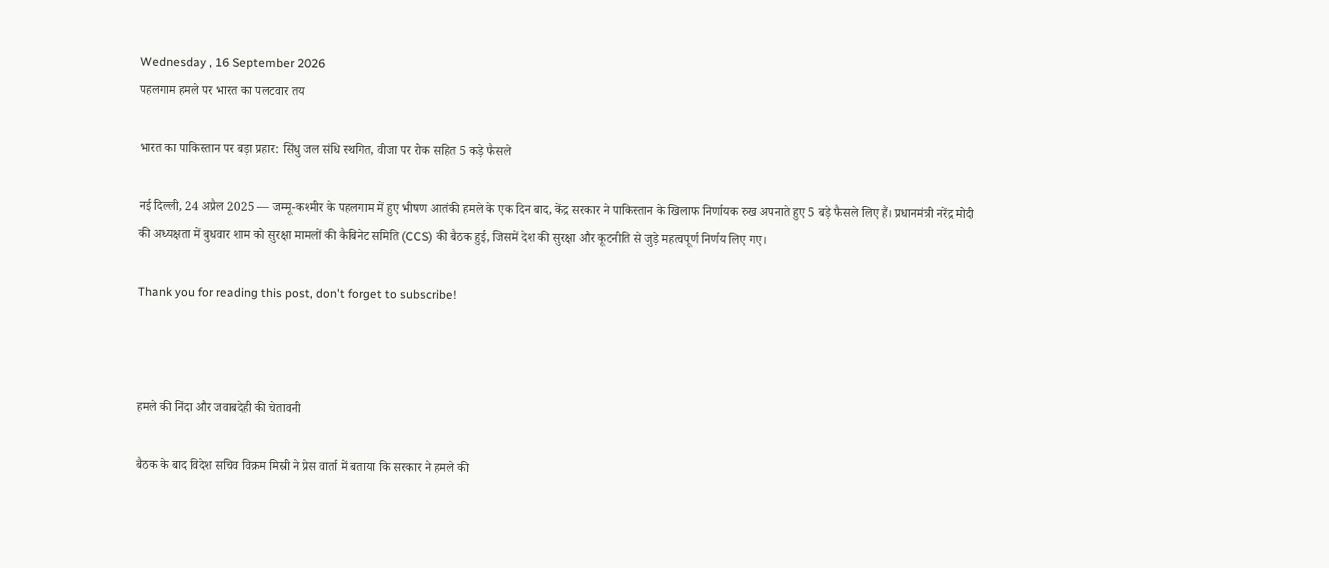Wednesday , 16 September 2026
पहलगाम हमले पर भारत का पलटवार तय

भारत का पाकिस्तान पर बड़ा प्रहार: सिंधु जल संधि स्थगित, वीजा पर रोक सहित 5 कड़े फैसले

नई दिल्ली, 24 अप्रैल 2025 — जम्मू-कश्मीर के पहलगाम में हुए भीषण आतंकी हमले के एक दिन बाद, केंद्र सरकार ने पाकिस्तान के खिलाफ निर्णायक रुख अपनाते हुए 5 बड़े फैसले लिए हैं। प्रधानमंत्री नरेंद्र मोदी की अध्यक्षता में बुधवार शाम को सुरक्षा मामलों की कैबिनेट समिति (CCS) की बैठक हुई, जिसमें देश की सुरक्षा और कूटनीति से जुड़े महत्वपूर्ण निर्णय लिए गए।

Thank you for reading this post, don't forget to subscribe!



हमले की निंदा और जवाबदेही की चेतावनी

बैठक के बाद विदेश सचिव विक्रम मिस्री ने प्रेस वार्ता में बताया कि सरकार ने हमले की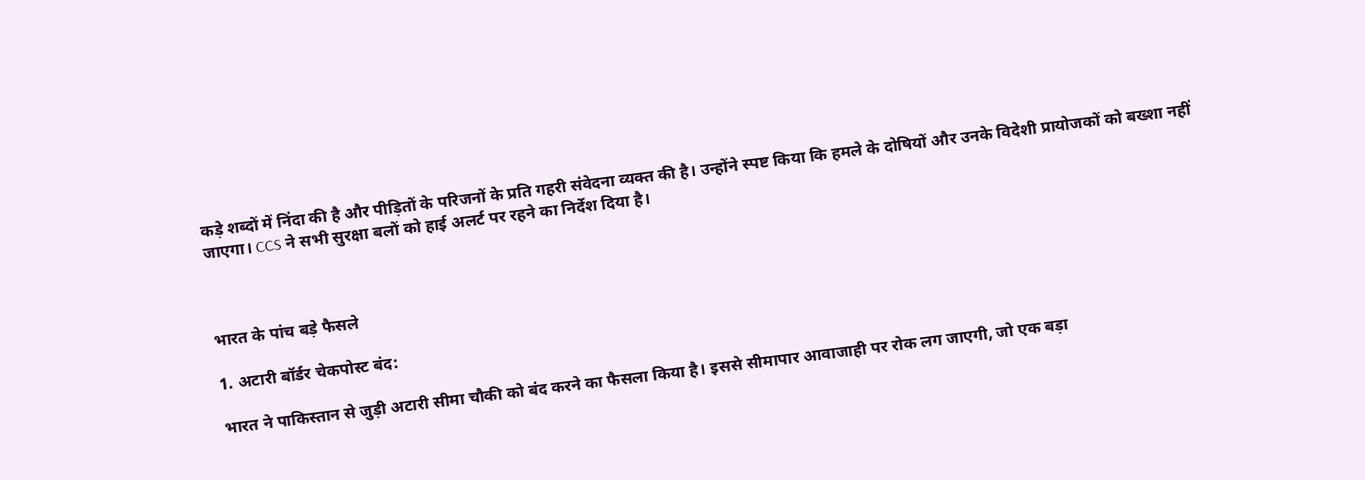कड़े शब्दों में निंदा की है और पीड़ितों के परिजनों के प्रति गहरी संवेदना व्यक्त की है। उन्होंने स्पष्ट किया कि हमले के दोषियों और उनके विदेशी प्रायोजकों को बख्शा नहीं जाएगा। CCS ने सभी सुरक्षा बलों को हाई अलर्ट पर रहने का निर्देश दिया है।



भारत के पांच बड़े फैसले

1. अटारी बॉर्डर चेकपोस्ट बंद:

भारत ने पाकिस्तान से जुड़ी अटारी सीमा चौकी को बंद करने का फैसला किया है। इससे सीमापार आवाजाही पर रोक लग जाएगी, जो एक बड़ा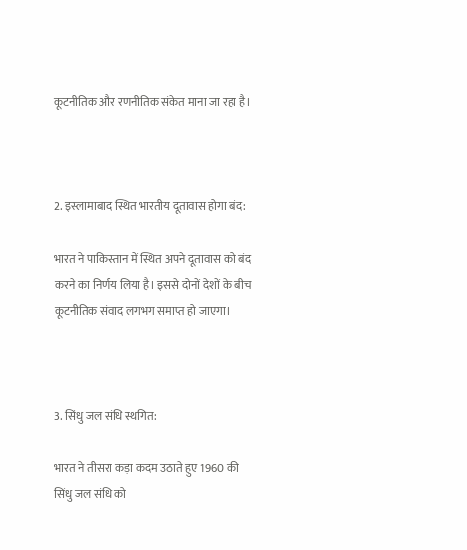कूटनीतिक और रणनीतिक संकेत माना जा रहा है।



2. इस्लामाबाद स्थित भारतीय दूतावास होगा बंद:

भारत ने पाकिस्तान में स्थित अपने दूतावास को बंद करने का निर्णय लिया है। इससे दोनों देशों के बीच कूटनीतिक संवाद लगभग समाप्त हो जाएगा।



3. सिंधु जल संधि स्थगित:

भारत ने तीसरा कड़ा कदम उठाते हुए 1960 की सिंधु जल संधि को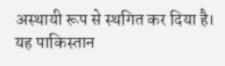अस्थायी रूप से स्थगित कर दिया है। यह पाकिस्तान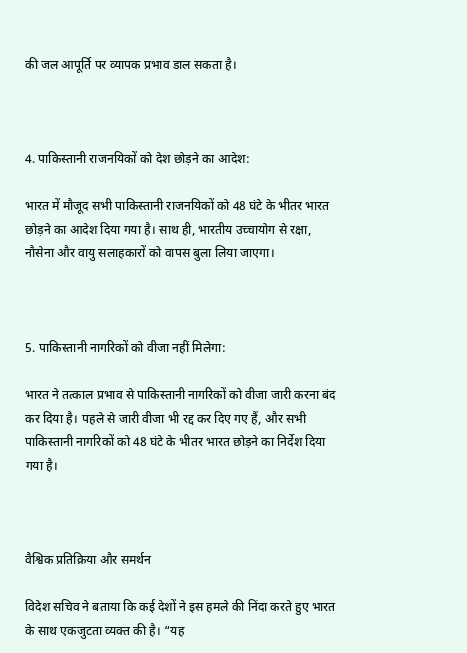की जल आपूर्ति पर व्यापक प्रभाव डाल सकता है।



4. पाकिस्तानी राजनयिकों को देश छोड़ने का आदेश:

भारत में मौजूद सभी पाकिस्तानी राजनयिकों को 48 घंटे के भीतर भारत छोड़ने का आदेश दिया गया है। साथ ही, भारतीय उच्चायोग से रक्षा, नौसेना और वायु सलाहकारों को वापस बुला लिया जाएगा।



5. पाकिस्तानी नागरिकों को वीजा नहीं मिलेगा:

भारत ने तत्काल प्रभाव से पाकिस्तानी नागरिकों को वीजा जारी करना बंद कर दिया है। पहले से जारी वीजा भी रद्द कर दिए गए हैं, और सभी पाकिस्तानी नागरिकों को 48 घंटे के भीतर भारत छोड़ने का निर्देश दिया गया है।



वैश्विक प्रतिक्रिया और समर्थन

विदेश सचिव ने बताया कि कई देशों ने इस हमले की निंदा करते हुए भारत के साथ एकजुटता व्यक्त की है। “यह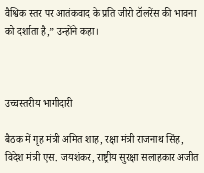वैश्विक स्तर पर आतंकवाद के प्रति जीरो टॉलरेंस की भावना को दर्शाता है,” उन्होंने कहा।



उच्चस्तरीय भागीदारी

बैठक में गृह मंत्री अमित शाह, रक्षा मंत्री राजनाथ सिंह, विदेश मंत्री एस. जयशंकर, राष्ट्रीय सुरक्षा सलाहकार अजीत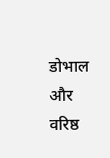डोभाल और वरिष्ठ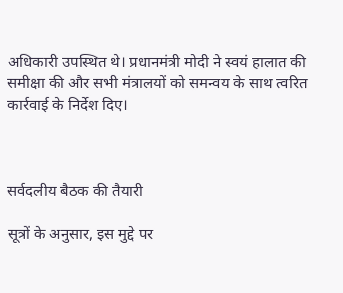अधिकारी उपस्थित थे। प्रधानमंत्री मोदी ने स्वयं हालात की समीक्षा की और सभी मंत्रालयों को समन्वय के साथ त्वरित कार्रवाई के निर्देश दिए।



सर्वदलीय बैठक की तैयारी

सूत्रों के अनुसार, इस मुद्दे पर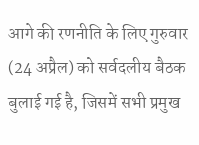आगे की रणनीति के लिए गुरुवार (24 अप्रैल) को सर्वदलीय बैठक बुलाई गई है, जिसमें सभी प्रमुख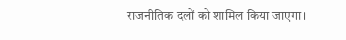राजनीतिक दलों को शामिल किया जाएगा।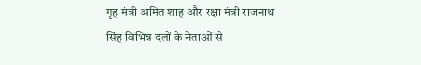गृह मंत्री अमित शाह और रक्षा मंत्री राजनाथ सिंह विभिन्न दलों के नेताओं से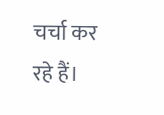चर्चा कर रहे हैं।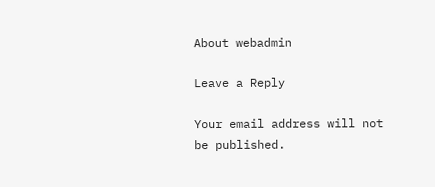About webadmin

Leave a Reply

Your email address will not be published.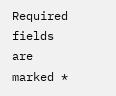Required fields are marked *